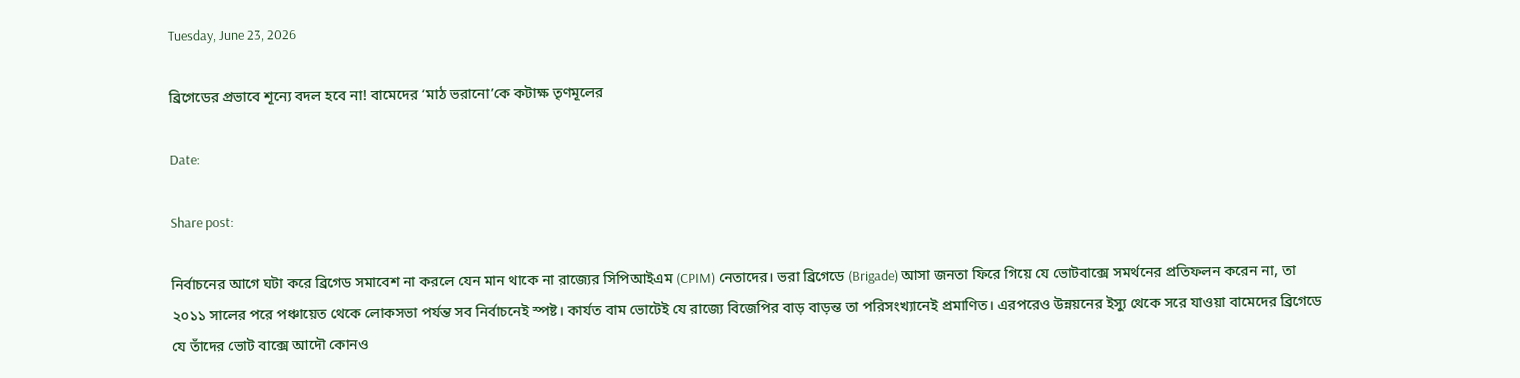Tuesday, June 23, 2026

ব্রিগেডের প্রভাবে শূন্যে বদল হবে না! বামেদের ‘মাঠ ভরানো’কে কটাক্ষ তৃণমূলের

Date:

Share post:

নির্বাচনের আগে ঘটা করে ব্রিগেড সমাবেশ না করলে যেন মান থাকে না রাজ্যের সিপিআইএম (CPIM) নেতাদের। ভরা ব্রিগেডে (Brigade) আসা জনতা ফিরে গিয়ে যে ভোটবাক্সে সমর্থনের প্রতিফলন করেন না, তা ২০১১ সালের পরে পঞ্চায়েত থেকে লোকসভা পর্যন্ত সব নির্বাচনেই স্পষ্ট। কার্যত বাম ভোটেই যে রাজ্যে বিজেপির বাড় বাড়ন্ত তা পরিসংখ্যানেই প্রমাণিত। এরপরেও উন্নয়নের ইস্যু থেকে সরে যাওয়া বামেদের ব্রিগেডে যে তাঁদের ভোট বাক্সে আদৌ কোনও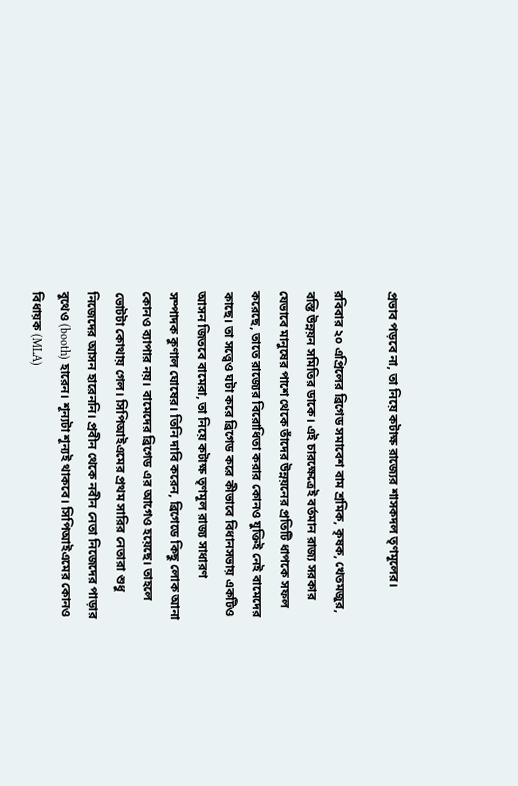প্রভাব পড়বে না, তা নিয়ে কটাক্ষ রাজ্যের শাসকদল তৃণমূলের।

রবিবার ২০ এপ্রিলের ব্রিগেড সমাবেশ বাম শ্রমিক, কৃষক, খেতমজুর, বস্তি উন্নয়ন সমিতির ডাকে। এই চারক্ষেত্রেই বর্তমান রাজ্য সরকার যেভাবে মানুষের পাশে থেকে তাঁদের উন্নয়নের প্রতিটি ধাপকে সফল করেছে, তাতে রাজ্যের বিরোধিতা করার কোনও যুক্তিই নেই বামেদের কাছে। তা সত্ত্বেও ঘটা করে ব্রিগেড করে কীভাবে বিধানসভায় একটিও আসন জিতবে বামেরা, তা নিয়ে কটাক্ষ তৃণমূল রাজ্য সাধারণ সম্পাদক কুণাল ঘোষের। তিনি দাবি করেন, ব্রিগেডে কিছু লোক আনা কোনও ব্যাপার নয়। বামেদের ব্রিগেড এর আগেও হয়েছে। তাহলে ভোটটা কোথায় গেল। সিপিআইএমের প্রথম সারির নেতারা শুধু নিজেদের আসন হারেননি। প্রবীন থেকে নবীন নেতা নিজেদের পাড়ার বুথেও (booth) হারেন। শূন্যটা শূন্যই থাকবে। সিপিআইএমের কোনও বিধায়ক (MLA)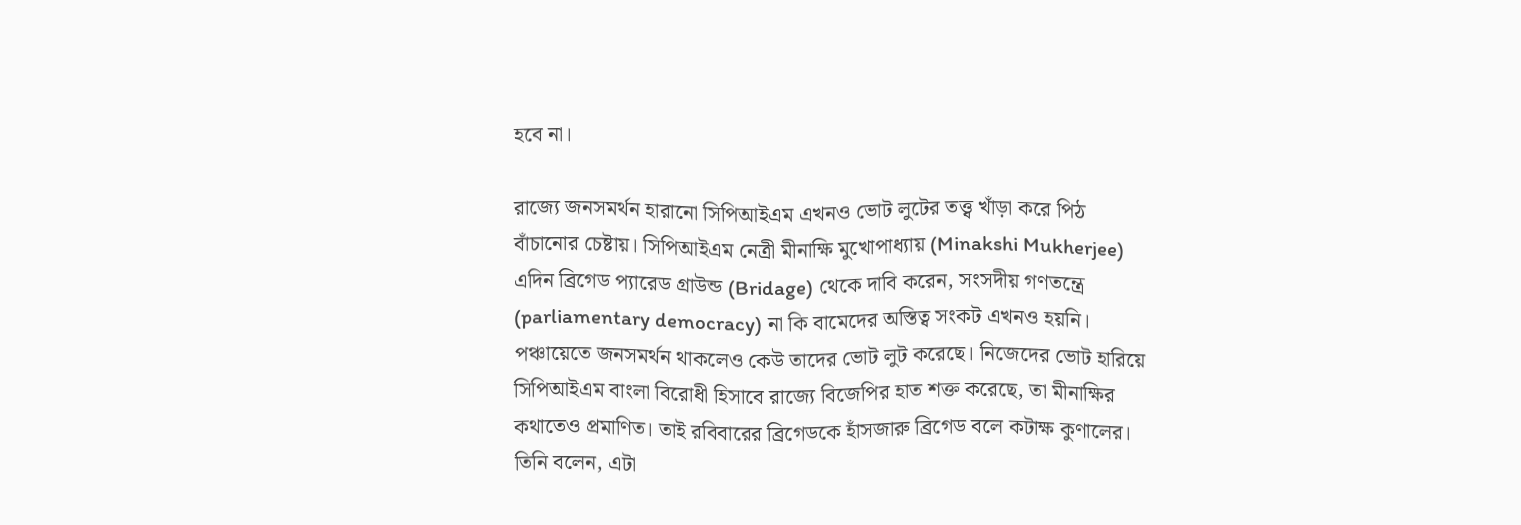হবে না।

রাজ্যে জনসমর্থন হারানো সিপিআইএম এখনও ভোট লুটের তত্ত্ব খাঁড়া করে পিঠ বাঁচানোর চেষ্টায়। সিপিআইএম নেত্রী মীনাক্ষি মুখোপাধ্যায় (Minakshi Mukherjee) এদিন ব্রিগেড প্যারেড গ্রাউন্ড (Bridage) থেকে দাবি করেন, সংসদীয় গণতন্ত্রে (parliamentary democracy) না কি বামেদের অস্তিত্ব সংকট এখনও হয়নি। পঞ্চায়েতে জনসমর্থন থাকলেও কেউ তাদের ভোট লুট করেছে। নিজেদের ভোট হারিয়ে সিপিআইএম বাংলা বিরোধী হিসাবে রাজ্যে বিজেপির হাত শক্ত করেছে, তা মীনাক্ষির কথাতেও প্রমাণিত। তাই রবিবারের ব্রিগেডকে হাঁসজারু ব্রিগেড বলে কটাক্ষ কুণালের। তিনি বলেন, এটা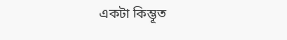একটা কিম্ভূত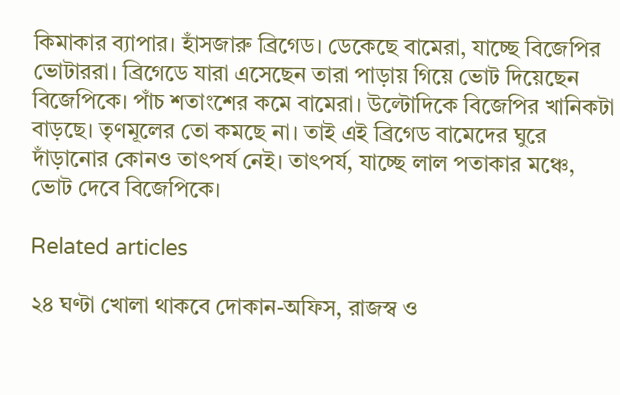কিমাকার ব্যাপার। হাঁসজারু ব্রিগেড। ডেকেছে বামেরা, যাচ্ছে বিজেপির ভোটাররা। ব্রিগেডে যারা এসেছেন তারা পাড়ায় গিয়ে ভোট দিয়েছেন বিজেপিকে। পাঁচ শতাংশের কমে বামেরা। উল্টোদিকে বিজেপির খানিকটা বাড়ছে। তৃণমূলের তো কমছে না। তাই এই ব্রিগেড বামেদের ঘুরে দাঁড়ানোর কোনও তাৎপর্য নেই। তাৎপর্য, যাচ্ছে লাল পতাকার মঞ্চে, ভোট দেবে বিজেপিকে।

Related articles

২৪ ঘণ্টা খোলা থাকবে দোকান-অফিস, রাজস্ব ও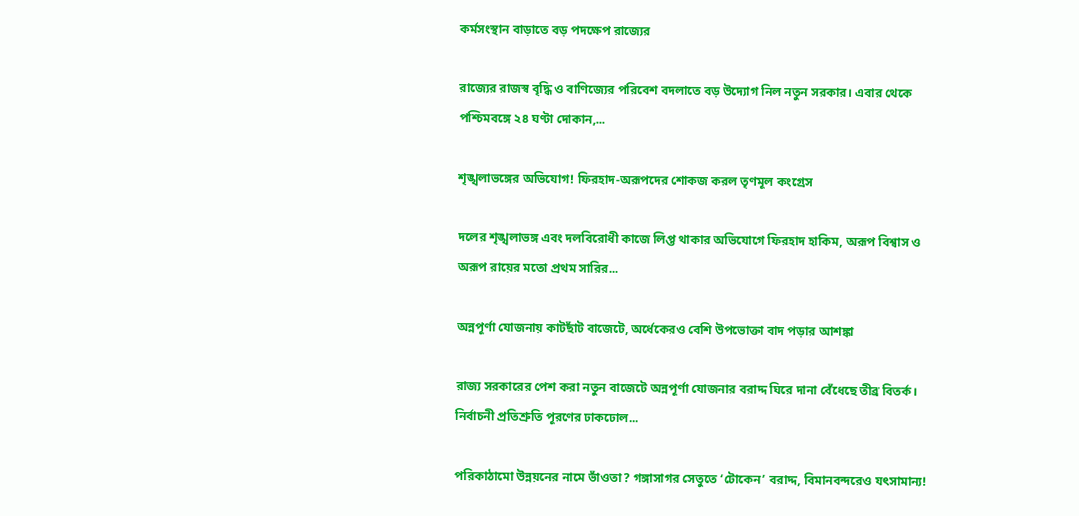কর্মসংস্থান বাড়াতে বড় পদক্ষেপ রাজ্যের

রাজ্যের রাজস্ব বৃদ্ধি ও বাণিজ্যের পরিবেশ বদলাতে বড় উদ্যোগ নিল নতুন সরকার। এবার থেকে পশ্চিমবঙ্গে ২৪ ঘণ্টা দোকান,...

শৃঙ্খলাভঙ্গের অভিযোগ! ফিরহাদ-অরূপদের শোকজ করল তৃণমূল কংগ্রেস

দলের শৃঙ্খলাভঙ্গ এবং দলবিরোধী কাজে লিপ্ত থাকার অভিযোগে ফিরহাদ হাকিম, অরূপ বিশ্বাস ও অরূপ রায়ের মতো প্রথম সারির...

অন্নপূর্ণা যোজনায় কাটছাঁট বাজেটে, অর্ধেকেরও বেশি উপভোক্তা বাদ পড়ার আশঙ্কা

রাজ্য সরকারের পেশ করা নতুন বাজেটে অন্নপূর্ণা যোজনার বরাদ্দ ঘিরে দানা বেঁধেছে তীব্র বিতর্ক। নির্বাচনী প্রতিশ্রুতি পূরণের ঢাকঢোল...

পরিকাঠামো উন্নয়নের নামে ভাঁওতা? গঙ্গাসাগর সেতুতে ‘টোকেন’ বরাদ্দ, বিমানবন্দরেও যৎসামান্য!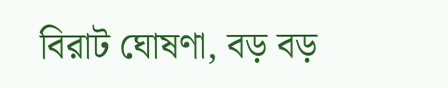বিরাট ঘোষণা, বড় বড়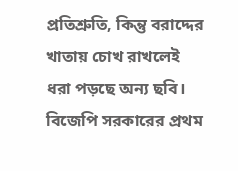প্রতিশ্রুতি, কিন্তু বরাদ্দের খাতায় চোখ রাখলেই ধরা পড়ছে অন্য ছবি। বিজেপি সরকারের প্রথম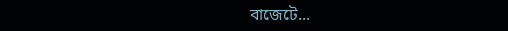বাজেটে...